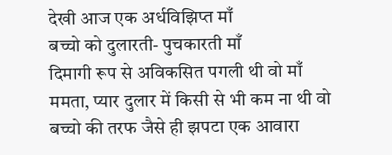देखी आज एक अर्धविझिप्त माँ
बच्चो को दुलारती- पुचकारती माँ
दिमागी रूप से अविकसित पगली थी वो माँ
ममता, प्यार दुलार में किसी से भी कम ना थी वो
बच्चो की तरफ जैसे ही झपटा एक आवारा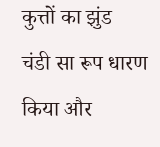कुत्तों का झुंड
चंडी सा रूप धारण किया और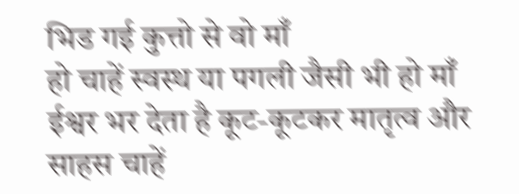भिड गई कुत्तो से वो माँ
हो चाहें स्वस्थ या पगली जैसी भी हो माँ
ईश्वर भर देता है कूट-कूटकर मातृत्व और साहस चाहें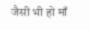जैसी भी हो माँ